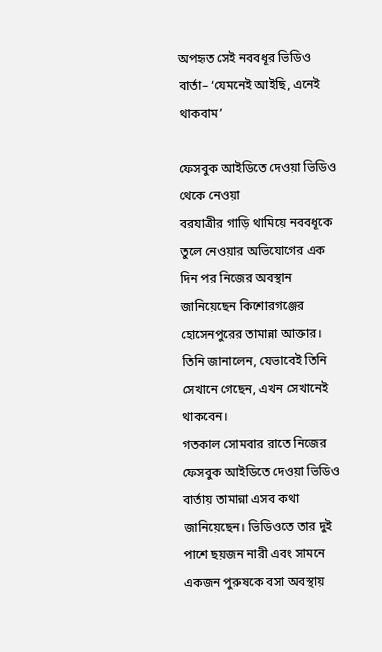অপহৃত সেই নববধূর ভিডিও বার্তা– ‘যেমনেই আইছি, এনেই থাকবাম’

ফেসবুক আইডিতে দেওয়া ভিডিও থেকে নেওয়া
বরযাত্রীর গাড়ি থামিয়ে নববধূকে তুলে নেওয়ার অভিযোগের এক দিন পর নিজের অবস্থান জানিয়েছেন কিশোরগঞ্জের হোসেনপুরের তামান্না আক্তার। তিনি জানালেন, যেভাবেই তিনি সেখানে গেছেন, এখন সেখানেই থাকবেন।
গতকাল সোমবার রাতে নিজের ফেসবুক আইডিতে দেওয়া ভিডিও বার্তায় তামান্না এসব কথা জানিয়েছেন। ভিডিওতে তার দুই পাশে ছয়জন নারী এবং সামনে একজন পুরুষকে বসা অবস্থায়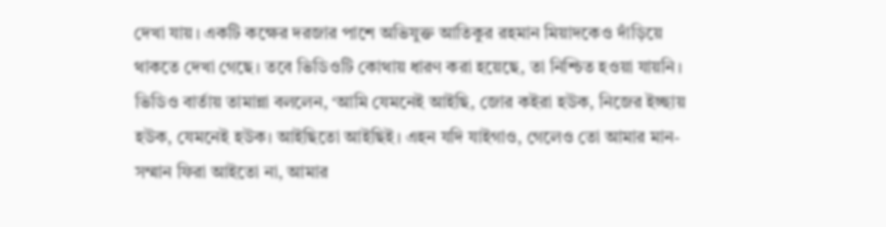দেখা যায়। একটি কক্ষের দরজার পাশে অভিযুক্ত আতিকুর রহমান মিয়াদকেও দাঁড়িয়ে থাকতে দেখা গেছে। তবে ভিডিওটি কোথায় ধারণ করা হয়েছে, তা নিশ্চিত হওয়া যায়নি।
ভিডিও বার্তায় তামান্না বললেন, ‘আমি যেমনেই আইছি, জোর কইরা হউক, নিজের ইচ্ছায় হউক, যেমনেই হউক। আইছিতো আইছিই। এহন যদি যাইগাও, গেলেও তো আমার মান-সম্মান ফিরা আইতো না, আমার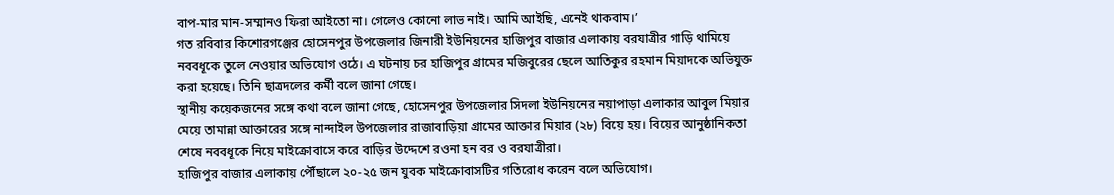বাপ-মার মান-সম্মানও ফিরা আইতো না। গেলেও কোনো লাভ নাই। আমি আইছি, এনেই থাকবাম।’
গত রবিবার কিশোরগঞ্জের হোসেনপুর উপজেলার জিনারী ইউনিয়নের হাজিপুর বাজার এলাকায় বরযাত্রীর গাড়ি থামিয়ে নববধূকে তুলে নেওয়ার অভিযোগ ওঠে। এ ঘটনায় চর হাজিপুর গ্রামের মজিবুরের ছেলে আতিকুর রহমান মিয়াদকে অভিযুক্ত করা হয়েছে। তিনি ছাত্রদলের কর্মী বলে জানা গেছে।
স্থানীয় কয়েকজনের সঙ্গে কথা বলে জানা গেছে, হোসেনপুর উপজেলার সিদলা ইউনিয়নের নয়াপাড়া এলাকার আবুল মিয়ার মেয়ে তামান্না আক্তারের সঙ্গে নান্দাইল উপজেলার রাজাবাড়িয়া গ্রামের আক্তার মিয়ার (২৮) বিয়ে হয়। বিয়ের আনুষ্ঠানিকতা শেষে নববধূকে নিয়ে মাইক্রোবাসে করে বাড়ির উদ্দেশে রওনা হন বর ও বরযাত্রীরা।
হাজিপুর বাজার এলাকায় পৌঁছালে ২০-২৫ জন যুবক মাইক্রোবাসটির গতিরোধ করেন বলে অভিযোগ।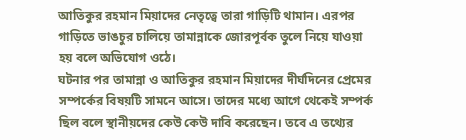আতিকুর রহমান মিয়াদের নেতৃত্বে তারা গাড়িটি থামান। এরপর গাড়িতে ভাঙচুর চালিয়ে তামান্নাকে জোরপূর্বক তুলে নিয়ে যাওয়া হয় বলে অভিযোগ ওঠে।
ঘটনার পর তামান্না ও আতিকুর রহমান মিয়াদের দীর্ঘদিনের প্রেমের সম্পর্কের বিষয়টি সামনে আসে। তাদের মধ্যে আগে থেকেই সম্পর্ক ছিল বলে স্থানীয়দের কেউ কেউ দাবি করেছেন। তবে এ তথ্যের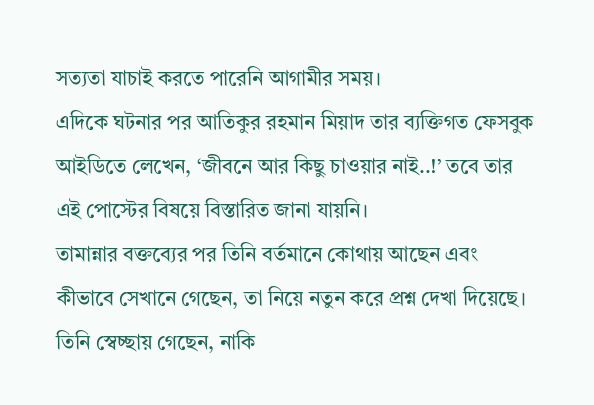সত্যতা যাচাই করতে পারেনি আগামীর সময়।
এদিকে ঘটনার পর আতিকুর রহমান মিয়াদ তার ব্যক্তিগত ফেসবুক আইডিতে লেখেন, ‘জীবনে আর কিছু চাওয়ার নাই..!’ তবে তার এই পোস্টের বিষয়ে বিস্তারিত জানা যায়নি।
তামান্নার বক্তব্যের পর তিনি বর্তমানে কোথায় আছেন এবং কীভাবে সেখানে গেছেন, তা নিয়ে নতুন করে প্রশ্ন দেখা দিয়েছে। তিনি স্বেচ্ছায় গেছেন, নাকি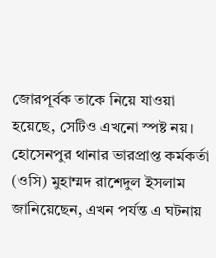জোরপূর্বক তাকে নিয়ে যাওয়া হয়েছে, সেটিও এখনো স্পষ্ট নয়।
হোসেনপুর থানার ভারপ্রাপ্ত কর্মকর্তা (ওসি) মুহাম্মদ রাশেদুল ইসলাম জানিয়েছেন, এখন পর্যন্ত এ ঘটনায়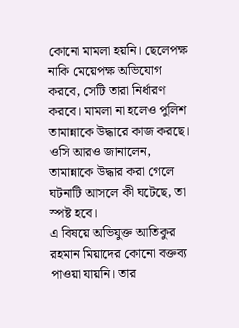কোনো মামলা হয়নি। ছেলেপক্ষ নাকি মেয়েপক্ষ অভিযোগ করবে, সেটি তারা নির্ধারণ করবে। মামলা না হলেও পুলিশ তামান্নাকে উদ্ধারে কাজ করছে।
ওসি আরও জানালেন, তামান্নাকে উদ্ধার করা গেলে ঘটনাটি আসলে কী ঘটেছে, তা স্পষ্ট হবে।
এ বিষয়ে অভিযুক্ত আতিকুর রহমান মিয়াদের কোনো বক্তব্য পাওয়া যায়নি। তার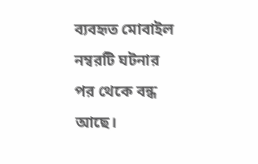ব্যবহৃত মোবাইল নম্বরটি ঘটনার পর থেকে বন্ধ আছে।